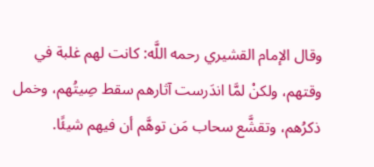وقال الإمام القشيري رحمه اللَّه: كانت لهم غلبة في وقتهم، ولكنْ لمَّا اندَرست آثارهم سقط صِيتُهم، وخمل ذكرُهم، وتقشَّع سحاب مَن توهَّم أن فيهم شيئًا.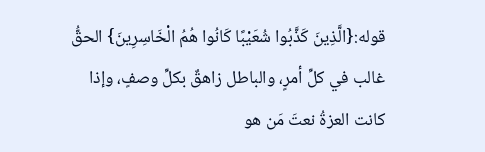قوله:{الَّذِينَ كَذَّبُوا شُعَيْبًا كَانُوا هُمُ الْخَاسِرِينَ} الحقُّ غالب في كلِّ أمرٍ، والباطل زاهقٌ بكلِّ وصفٍ، وإذا كانت العزةُ نعتَ مَن هو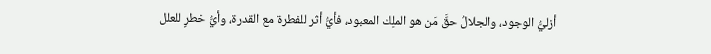أزليُّ الوجود، والجلالُ حقَّ مَن هو الملِك المعبود، فأيُّ أثر للفطرة مع القدرة، وأيُّ خطرٍ للعلل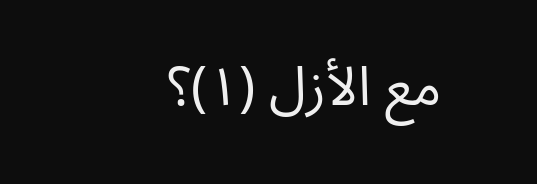مع الأزل (١)؟